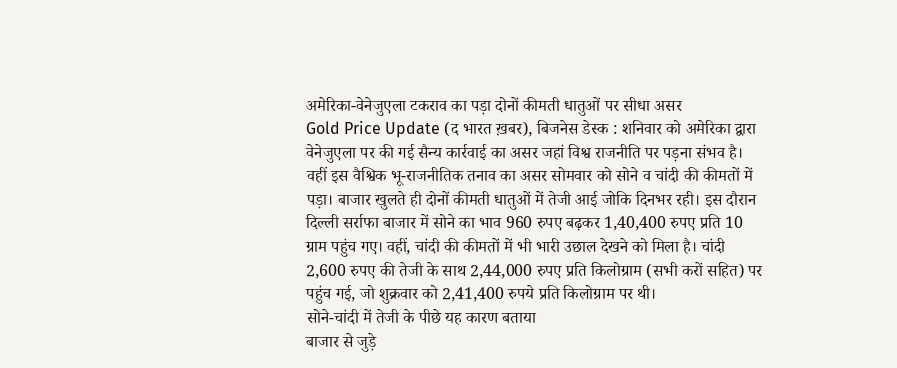अमेरिका-वेनेजुएला टकराव का पड़ा दोनों कीमती धातुओं पर सीधा असर
Gold Price Update (द भारत ख़बर), बिजनेस डेस्क : शनिवार को अमेरिका द्वारा वेनेजुएला पर की गई सैन्य कार्रवाई का असर जहां विश्व राजनीति पर पड़ना संभव है। वहीं इस वैश्विक भू-राजनीतिक तनाव का असर सोमवार को सोने व चांदी की कीमतों में पड़ा। बाजार खुलते ही दोनों कीमती धातुओं में तेजी आई जोकि दिनभर रही। इस दौरान दिल्ली सर्राफा बाजार में सोने का भाव 960 रुपए बढ़कर 1,40,400 रुपए प्रति 10 ग्राम पहुंच गए। वहीं, चांदी की कीमतों में भी भारी उछाल देखने को मिला है। चांदी 2,600 रुपए की तेजी के साथ 2,44,000 रुपए प्रति किलोग्राम (सभी करों सहित) पर पहुंच गई, जो शुक्रवार को 2,41,400 रुपये प्रति किलोग्राम पर थी।
सोने-चांदी में तेजी के पीछे यह कारण बताया
बाजार से जुड़े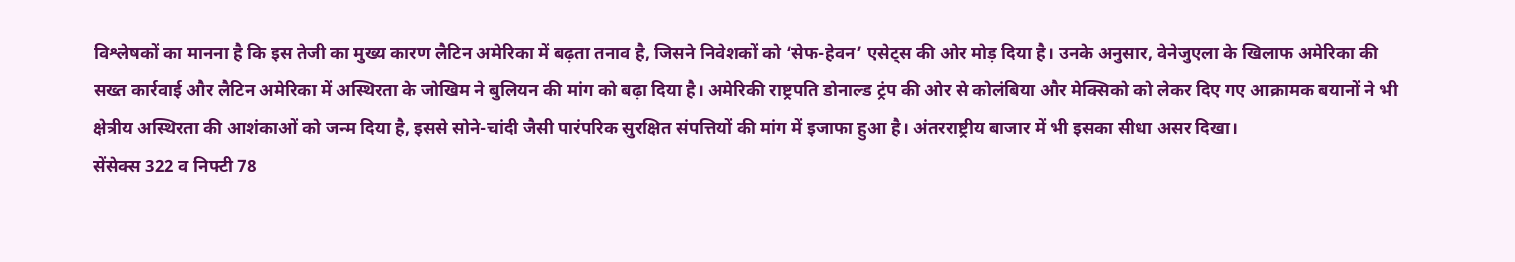विश्लेषकों का मानना है कि इस तेजी का मुख्य कारण लैटिन अमेरिका में बढ़ता तनाव है, जिसने निवेशकों को ‘सेफ-हेवन’ एसेट्स की ओर मोड़ दिया है। उनके अनुसार, वेनेजुएला के खिलाफ अमेरिका की सख्त कार्रवाई और लैटिन अमेरिका में अस्थिरता के जोखिम ने बुलियन की मांग को बढ़ा दिया है। अमेरिकी राष्ट्रपति डोनाल्ड ट्रंप की ओर से कोलंबिया और मेक्सिको को लेकर दिए गए आक्रामक बयानों ने भी क्षेत्रीय अस्थिरता की आशंकाओं को जन्म दिया है, इससे सोने-चांदी जैसी पारंपरिक सुरक्षित संपत्तियों की मांग में इजाफा हुआ है। अंतरराष्ट्रीय बाजार में भी इसका सीधा असर दिखा।
सेंसेक्स 322 व निफ्टी 78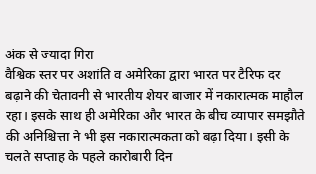अंक से ज्यादा गिरा
वैश्विक स्तर पर अशांति व अमेरिका द्वारा भारत पर टैरिफ दर बढ़ाने की चेतावनी से भारतीय शेयर बाजार में नकारात्मक माहौल रहा। इसके साथ ही अमेरिका और भारत के बीच व्यापार समझौते की अनिश्चित्ता ने भी इस नकारात्मकता को बढ़ा दिया। इसी के चलते सप्ताह के पहले कारोबारी दिन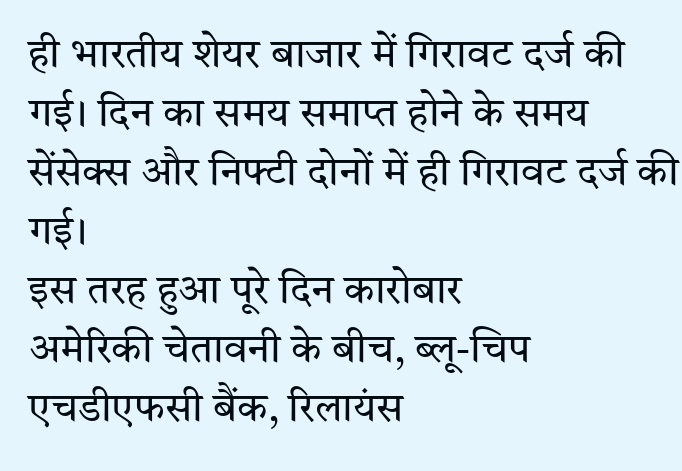ही भारतीय शेयर बाजार में गिरावट दर्ज की गई। दिन का समय समाप्त होने के समय सेंसेक्स और निफ्टी दोनों में ही गिरावट दर्ज की गई।
इस तरह हुआ पूरे दिन कारोबार
अमेरिकी चेतावनी के बीच, ब्लू-चिप एचडीएफसी बैंक, रिलायंस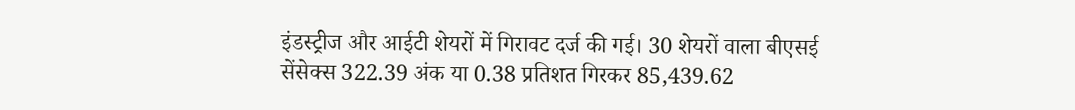इंडस्ट्रीज और आईटी शेयरों में गिरावट दर्ज की गई। 30 शेयरों वाला बीएसई सेंसेक्स 322.39 अंक या 0.38 प्रतिशत गिरकर 85,439.62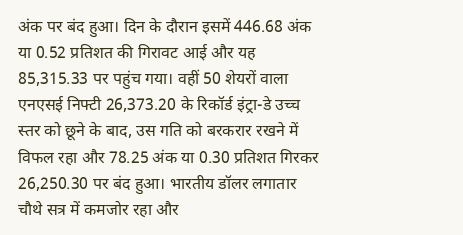अंक पर बंद हुआ। दिन के दौरान इसमें 446.68 अंक या 0.52 प्रतिशत की गिरावट आई और यह 85,315.33 पर पहुंच गया। वहीं 50 शेयरों वाला एनएसई निफ्टी 26,373.20 के रिकॉर्ड इंट्रा-डे उच्च स्तर को छूने के बाद, उस गति को बरकरार रखने में विफल रहा और 78.25 अंक या 0.30 प्रतिशत गिरकर 26,250.30 पर बंद हुआ। भारतीय डॉलर लगातार चौथे सत्र में कमजोर रहा और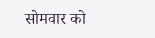सोमवार को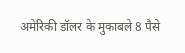अमेरिकी डॉलर के मुकाबले 8 पैसे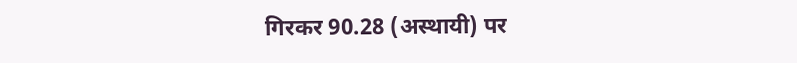गिरकर 90.28 (अस्थायी) पर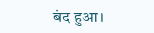बंद हुआ।